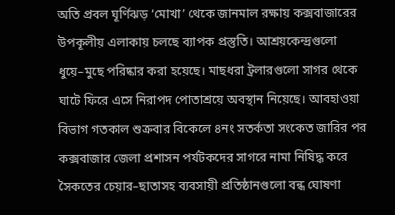অতি প্রবল ঘূর্ণিঝড় ‘মোখা’ থেকে জানমাল রক্ষায় কক্সবাজারের উপকূলীয় এলাকায় চলছে ব্যাপক প্রস্তুতি। আশ্রয়কেন্দ্রগুলো ধুয়ে–মুছে পরিষ্কার করা হয়েছে। মাছধরা ট্রলারগুলো সাগর থেকে ঘাটে ফিরে এসে নিরাপদ পোতাশ্রয়ে অবস্থান নিয়েছে। আবহাওয়া বিভাগ গতকাল শুক্রবার বিকেলে ৪নং সতর্কতা সংকেত জারির পর কক্সবাজার জেলা প্রশাসন পর্যটকদের সাগরে নামা নিষিদ্ধ করে সৈকতের চেয়ার–ছাতাসহ ব্যবসায়ী প্রতিষ্ঠানগুলো বন্ধ ঘোষণা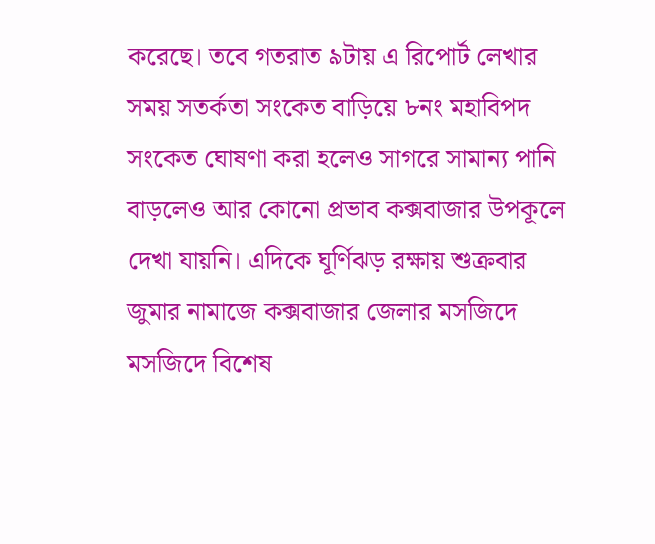করেছে। তবে গতরাত ৯টায় এ রিপোর্ট লেখার সময় সতর্কতা সংকেত বাড়িয়ে ৮নং মহাবিপদ সংকেত ঘোষণা করা হলেও সাগরে সামান্য পানি বাড়লেও আর কোনো প্রভাব কক্সবাজার উপকূলে দেখা যায়নি। এদিকে ঘূর্ণিঝড় রক্ষায় শুক্রবার জুমার নামাজে কক্সবাজার জেলার মসজিদে মসজিদে বিশেষ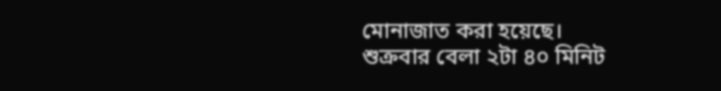মোনাজাত করা হয়েছে।
শুক্রবার বেলা ২টা ৪০ মিনিট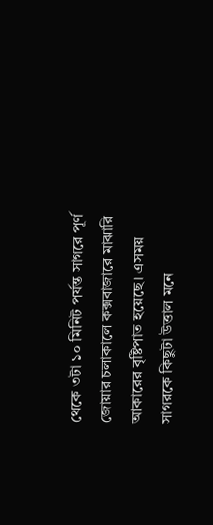থেকে ৩টা ১০ মিনিট পর্যন্ত সাগরে পূর্ণ জোয়ার চলাকালে কক্সবাজারে মাঝারি আকারের বৃষ্টিপাত হয়েছে। এসময় সাগরকে কিছুটা উত্তাল মনে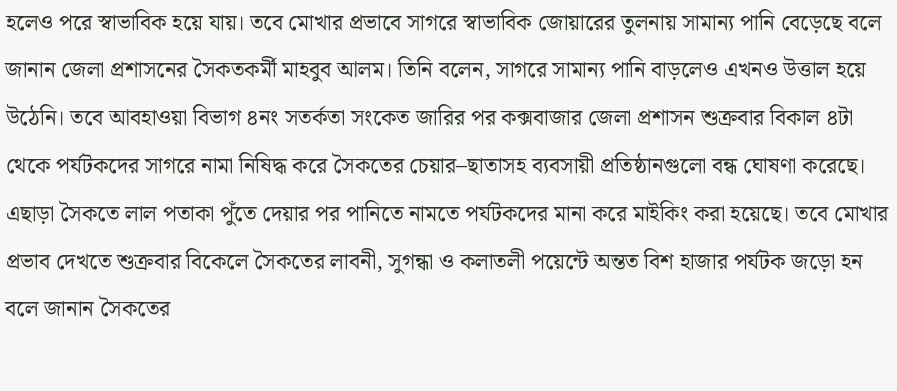হলেও পরে স্বাভাবিক হয়ে যায়। তবে মোখার প্রভাবে সাগরে স্বাভাবিক জোয়ারের তুলনায় সামান্য পানি বেড়েছে বলে জানান জেলা প্রশাসনের সৈকতকর্মী মাহবুব আলম। তিনি বলেন, সাগরে সামান্য পানি বাড়লেও এখনও উত্তাল হয়ে উঠেনি। তবে আবহাওয়া বিভাগ ৪নং সতর্কতা সংকেত জারির পর কক্সবাজার জেলা প্রশাসন শুক্রবার বিকাল ৪টা থেকে পর্যটকদের সাগরে নামা নিষিদ্ধ করে সৈকতের চেয়ার–ছাতাসহ ব্যবসায়ী প্রতিষ্ঠানগুলো বন্ধ ঘোষণা করেছে। এছাড়া সৈকতে লাল পতাকা পুঁতে দেয়ার পর পানিতে নামতে পর্যটকদের মানা করে মাইকিং করা হয়েছে। তবে মোখার প্রভাব দেখতে শুক্রবার বিকেলে সৈকতের লাবনী, সুগন্ধা ও কলাতলী পয়েন্টে অন্তত বিশ হাজার পর্যটক জড়ো হন বলে জানান সৈকতের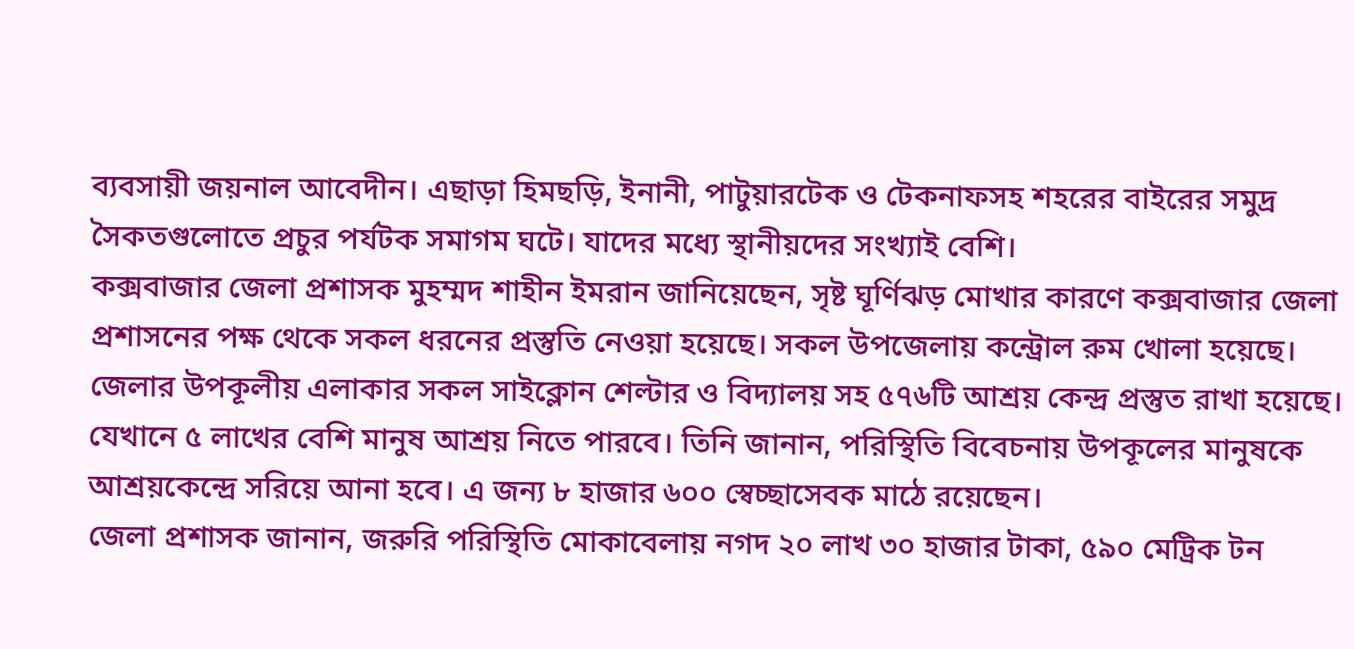ব্যবসায়ী জয়নাল আবেদীন। এছাড়া হিমছড়ি, ইনানী, পাটুয়ারটেক ও টেকনাফসহ শহরের বাইরের সমুদ্র সৈকতগুলোতে প্রচুর পর্যটক সমাগম ঘটে। যাদের মধ্যে স্থানীয়দের সংখ্যাই বেশি।
কক্সবাজার জেলা প্রশাসক মুহম্মদ শাহীন ইমরান জানিয়েছেন, সৃষ্ট ঘূর্ণিঝড় মোখার কারণে কক্সবাজার জেলা প্রশাসনের পক্ষ থেকে সকল ধরনের প্রস্তুতি নেওয়া হয়েছে। সকল উপজেলায় কন্ট্রোল রুম খোলা হয়েছে। জেলার উপকূলীয় এলাকার সকল সাইক্লোন শেল্টার ও বিদ্যালয় সহ ৫৭৬টি আশ্রয় কেন্দ্র প্রস্তুত রাখা হয়েছে। যেখানে ৫ লাখের বেশি মানুষ আশ্রয় নিতে পারবে। তিনি জানান, পরিস্থিতি বিবেচনায় উপকূলের মানুষকে আশ্রয়কেন্দ্রে সরিয়ে আনা হবে। এ জন্য ৮ হাজার ৬০০ স্বেচ্ছাসেবক মাঠে রয়েছেন।
জেলা প্রশাসক জানান, জরুরি পরিস্থিতি মোকাবেলায় নগদ ২০ লাখ ৩০ হাজার টাকা, ৫৯০ মেট্রিক টন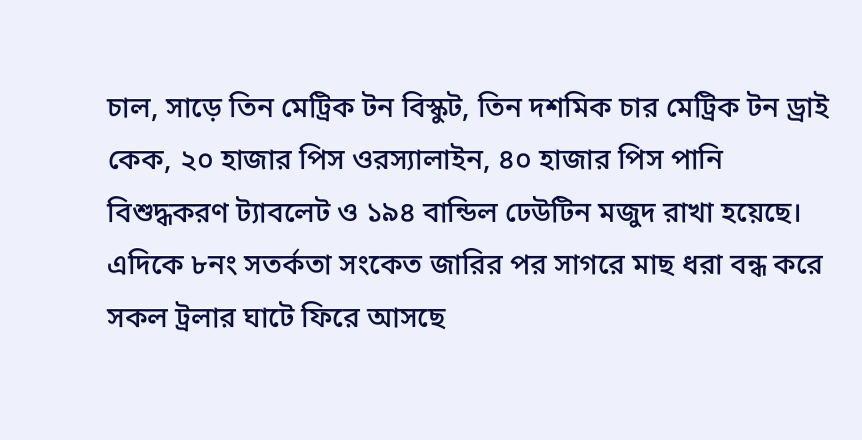চাল, সাড়ে তিন মেট্রিক টন বিস্কুট, তিন দশমিক চার মেট্রিক টন ড্রাই কেক, ২০ হাজার পিস ওরস্যালাইন, ৪০ হাজার পিস পানি বিশুদ্ধকরণ ট্যাবলেট ও ১৯৪ বান্ডিল ঢেউটিন মজুদ রাখা হয়েছে।
এদিকে ৮নং সতর্কতা সংকেত জারির পর সাগরে মাছ ধরা বন্ধ করে সকল ট্রলার ঘাটে ফিরে আসছে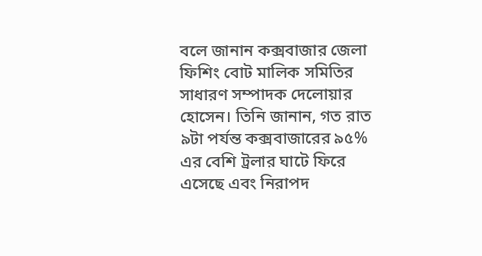বলে জানান কক্সবাজার জেলা ফিশিং বোট মালিক সমিতির সাধারণ সম্পাদক দেলোয়ার হোসেন। তিনি জানান, গত রাত ৯টা পর্যন্ত কক্সবাজারের ৯৫% এর বেশি ট্রলার ঘাটে ফিরে এসেছে এবং নিরাপদ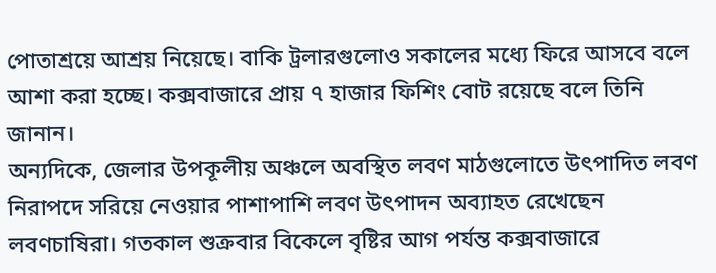পোতাশ্রয়ে আশ্রয় নিয়েছে। বাকি ট্রলারগুলোও সকালের মধ্যে ফিরে আসবে বলে আশা করা হচ্ছে। কক্সবাজারে প্রায় ৭ হাজার ফিশিং বোট রয়েছে বলে তিনি জানান।
অন্যদিকে, জেলার উপকূলীয় অঞ্চলে অবস্থিত লবণ মাঠগুলোতে উৎপাদিত লবণ নিরাপদে সরিয়ে নেওয়ার পাশাপাশি লবণ উৎপাদন অব্যাহত রেখেছেন লবণচাষিরা। গতকাল শুক্রবার বিকেলে বৃষ্টির আগ পর্যন্ত কক্সবাজারে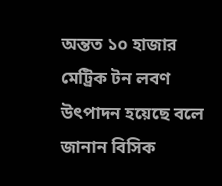অন্তত ১০ হাজার মেট্রিক টন লবণ উৎপাদন হয়েছে বলে জানান বিসিক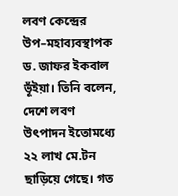লবণ কেন্দ্রের উপ–মহাব্যবস্থাপক ড. জাফর ইকবাল ভূঁইয়া। তিনি বলেন, দেশে লবণ উৎপাদন ইতোমধ্যে ২২ লাখ মে.টন ছাড়িয়ে গেছে। গত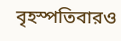বৃহস্পতিবারও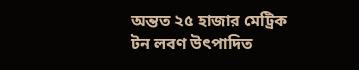অন্তত ২৫ হাজার মেট্রিক টন লবণ উৎপাদিত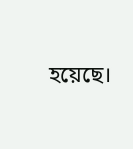হয়েছে।